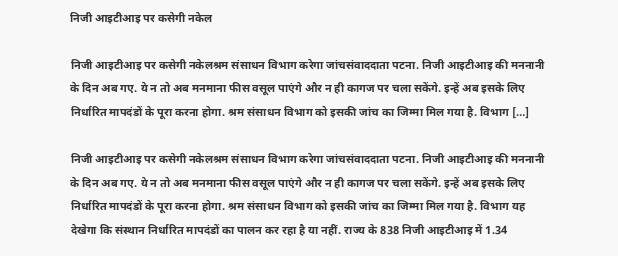निजी आइटीआइ पर कसेगी नकेल

निजी आइटीआइ पर कसेगी नकेलश्रम संसाधन विभाग करेगा जांचसंवाददाता पटना. निजी आइटीआइ की मननानी के दिन अब गए. ये न तो अब मनमाना फीस वसूल पाएंगे और न ही कागज पर चला सकेंगे. इन्हें अब इसके लिए निर्धारित मापदंडों के पूरा करना होगा. श्रम संसाधन विभाग को इसकी जांच का जिम्मा मिल गया है. विभाग […]

निजी आइटीआइ पर कसेगी नकेलश्रम संसाधन विभाग करेगा जांचसंवाददाता पटना. निजी आइटीआइ की मननानी के दिन अब गए. ये न तो अब मनमाना फीस वसूल पाएंगे और न ही कागज पर चला सकेंगे. इन्हें अब इसके लिए निर्धारित मापदंडों के पूरा करना होगा. श्रम संसाधन विभाग को इसकी जांच का जिम्मा मिल गया है. विभाग यह देखेगा कि संस्थान निर्धारित मापदंडों का पालन कर रहा है या नहीं. राज्य के 838 निजी आइटीआइ में 1.34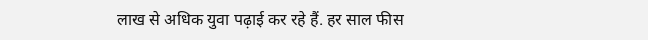लाख से अधिक युवा पढ़ाई कर रहे हैं. हर साल फीस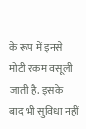के रूप में इनसे मोटी रकम वसूली जाती है. इसके बाद भी सुविधा नहीं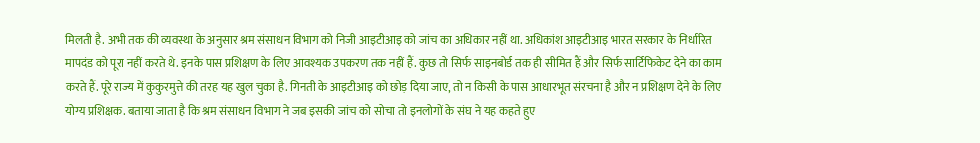मिलती है. अभी तक की व्यवस्था के अनुसार श्रम संसाधन विभाग को निजी आइटीआइ को जांच का अधिकार नहीं था. अधिकांश आइटीआइ भारत सरकार के निर्धारित मापदंड को पूरा नहीं करते थे. इनके पास प्रशिक्षण के लिए आवश्यक उपकरण तक नहीं हैं. कुछ तो सिर्फ साइनबोर्ड तक ही सीमित हैं और सिर्फ सार्टिफिकेट देने का काम करते हैं. पूरे राज्य में कुकुरमुत्ते की तरह यह खुल चुका है. गिनती के आइटीआइ को छोड़ दिया जाए, तो न किसी के पास आधारभूत संरचना है और न प्रशिक्षण देने के लिए योग्य प्रशिक्षक. बताया जाता है कि श्रम संसाधन विभाग ने जब इसकी जांच को सोचा तो इनलोगों के संघ ने यह कहते हुए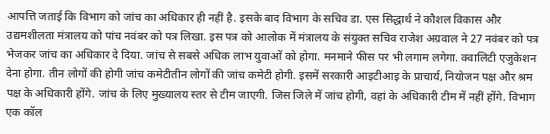आपत्ति जताई कि विभाग को जांच का अधिकार ही नहीं है. इसके बाद विभाग के सचिव डा. एस सिद्धार्थ ने कौशल विकास और उद्यमशीलता मंत्रालय को पांच नवंबर को पत्र लिखा. इस पत्र को आलोक में मंत्रालय के संयुक्त सचिव राजेश अग्रवाल ने 27 नवंबर को पत्र भेजकर जांच का अधिकार दे दिया. जांच से सबसे अधिक लाभ युवाओं को होगा. मनमाने फीस पर भी लगाम लगेगा. क्वालिटी एजुकेशन देना होगा. तीन लोगों की होगी जांच कमेटीतीन लोगों की जांच कमेटी होगी. इसमें सरकारी आइटीआइ के प्राचार्य, नियोजन पक्ष और श्रम पक्ष के अधिकारी होंगे. जांच के लिए मुख्यालय स्तर से टीम जाएगी. जिस जिले में जांच होगी, वहां के अधिकारी टीम में नहीं होंगे. विभाग एक कॉल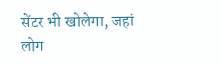सेंटर भी खोलेगा, जहां लोग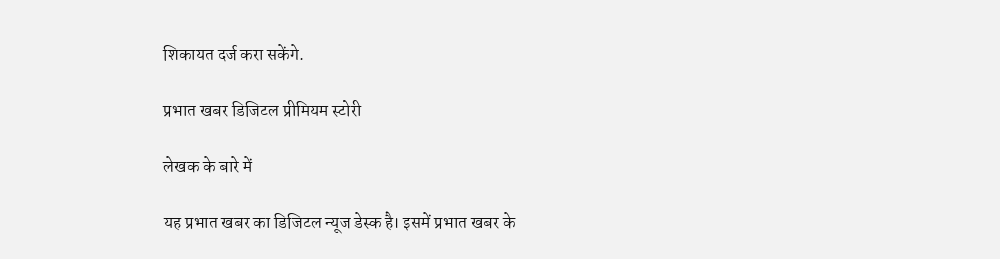शिकायत दर्ज करा सकेंगे.

प्रभात खबर डिजिटल प्रीमियम स्टोरी

लेखक के बारे में

यह प्रभात खबर का डिजिटल न्यूज डेस्क है। इसमें प्रभात खबर के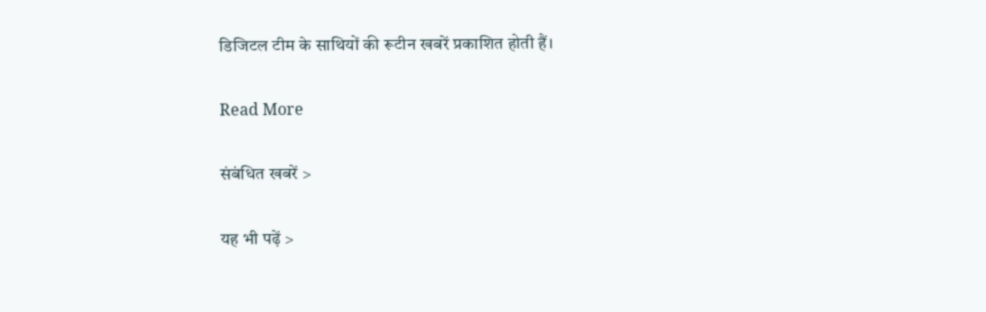डिजिटल टीम के साथियों की रूटीन खबरें प्रकाशित होती हैं।

Read More

संबंधित खबरें >

यह भी पढ़ें >